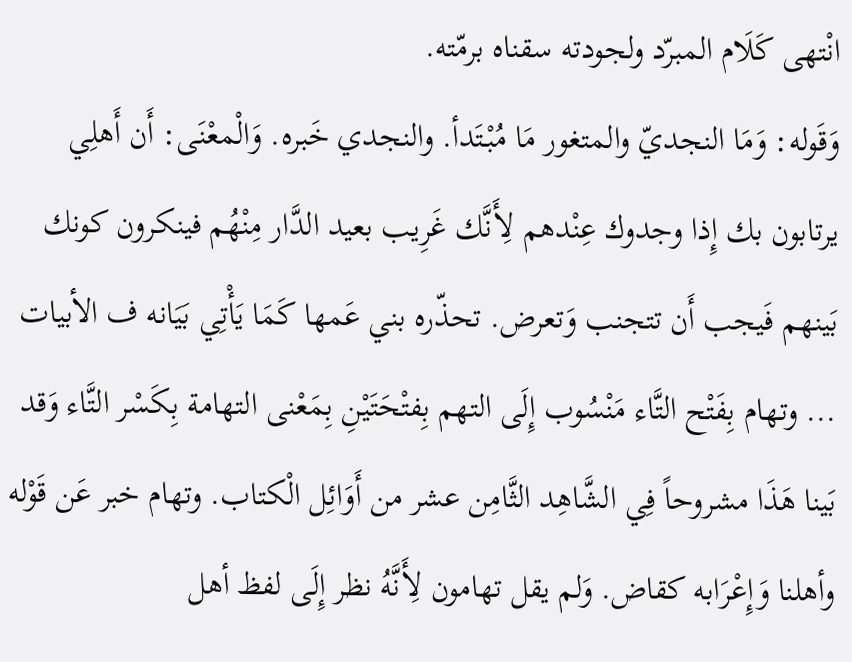انْتهى كَلَام المبرّد ولجودته سقناه برمّته.
وَقَوله: وَمَا النجديّ والمتغور مَا مُبْتَدأ. والنجدي خَبره. وَالْمعْنَى: أَن أَهلِي يرتابون بك إِذا وجدوك عِنْدهم لِأَنَّك غَرِيب بعيد الدَّار مِنْهُم فينكرون كونك بَينهم فَيجب أَن تتجنب وَتعرض. تحذّره بني عَمها كَمَا يَأْتِي بَيَانه ف الأبيات ... وتهام بِفَتْح التَّاء مَنْسُوب إِلَى التهم بِفتْحَتَيْنِ بِمَعْنى التهامة بِكَسْر التَّاء وَقد بَينا هَذَا مشروحاً فِي الشَّاهِد الثَّامِن عشر من أَوَائِل الْكتاب. وتهام خبر عَن قَوْله وأهلنا وَإِعْرَابه كقاض. وَلم يقل تهامون لِأَنَّهُ نظر إِلَى لفظ أهل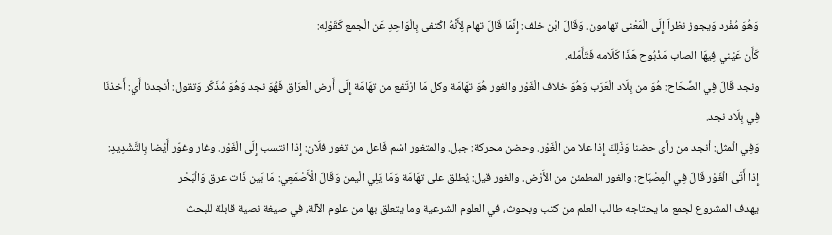وَهُوَ مُفْرد وَيجوز نظراَ إِلَى الْمَعْنى تهامون. وَقَالَ ابْن خلف: إِنَّمَا قَالَ تهام لِأَنَّهُ اكْتفى بِالْوَاحِدِ عَن الْجمع كَقَوْلِه:
كَأَن عَيْني فِيهَا الصاب مَذْبُوح هَذَا كَلَامه فَتَأَمّله.
ونجد قَالَ فِي الصِّحَاح: هُوَ من بِلَاد الْعَرَب وَهُوَ خلاف الْغَوْر والغور هُوَ تهَامَة وكل مَا ارْتَفع من تهَامَة إِلَى أَرض الْعرَاق فَهُوَ نجد وَهُوَ مُذَكّر وَتقول: أنجدنا أَي: أَخذنَا فِي بِلَاد نجد.
وَفِي الْمثل: أنجد من رأى حضنا وَذَلِكَ إِذا علا من الْغَوْر. وحضن محركة: جبل. والمتغور اسْم فَاعل من تغور فلَان: إِذا انتسب إِلَى الْغَوْر. وغار وغوّر أَيْضا بِالتَّشْدِيدِ: إِذا أَتَى الْغَوْر قَالَ فِي الْمِصْبَاح: والغور المطمئن من الأَرْض. والغور قيل: يُطلق على تهَامَة وَمَا يَلِي الْيمن وَقَالَ الْأَصْمَعِي: مَا بَين ذَات عرق وَالْبَحْر
يهدف المشروع لجمع ما يحتاجه طالب العلم من كتب وبحوث، في العلوم الشرعية وما يتعلق بها من علوم الآلة، في صيغة نصية قابلة للبحث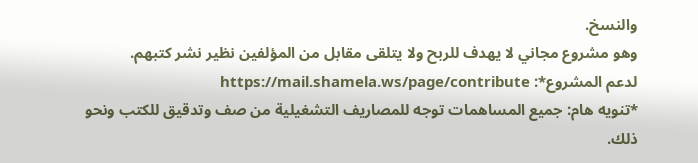والنسخ.
وهو مشروع مجاني لا يهدف للربح ولا يتلقى مقابل من المؤلفين نظير نشر كتبهم.
لدعم المشروع*: https://mail.shamela.ws/page/contribute
*تنويه هام: جميع المساهمات توجه للمصاريف التشغيلية من صف وتدقيق للكتب ونحو ذلك.